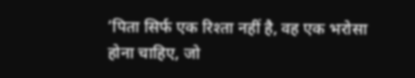‘पिता सिर्फ एक रिश्ता नहीं है, वह एक भरोसा होना चाहिए, जो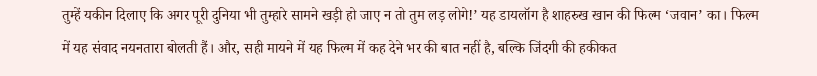तुम्हें यकीन दिलाए कि अगर पूरी दुनिया भी तुम्हारे सामने खड़ी हो जाए न तो तुम लड़ लोगे!’ यह डायलॉग है शाहरुख खान की फिल्म ‘जवान’ का। फिल्म में यह संवाद नयनतारा बोलती हैं। और, सही मायने में यह फिल्म में कह देने भर की बात नहीं है, बल्कि जिंदगी की हकीकत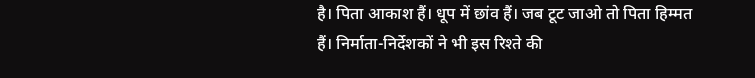है। पिता आकाश हैं। धूप में छांव हैं। जब टूट जाओ तो पिता हिम्मत हैं। निर्माता-निर्देशकों ने भी इस रिश्ते की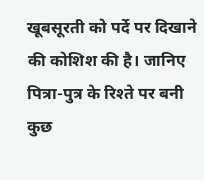खूबसूरती को पर्दे पर दिखाने की कोशिश की है। जानिए पित्रा-पुत्र के रिश्ते पर बनी कुछ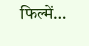फिल्में…